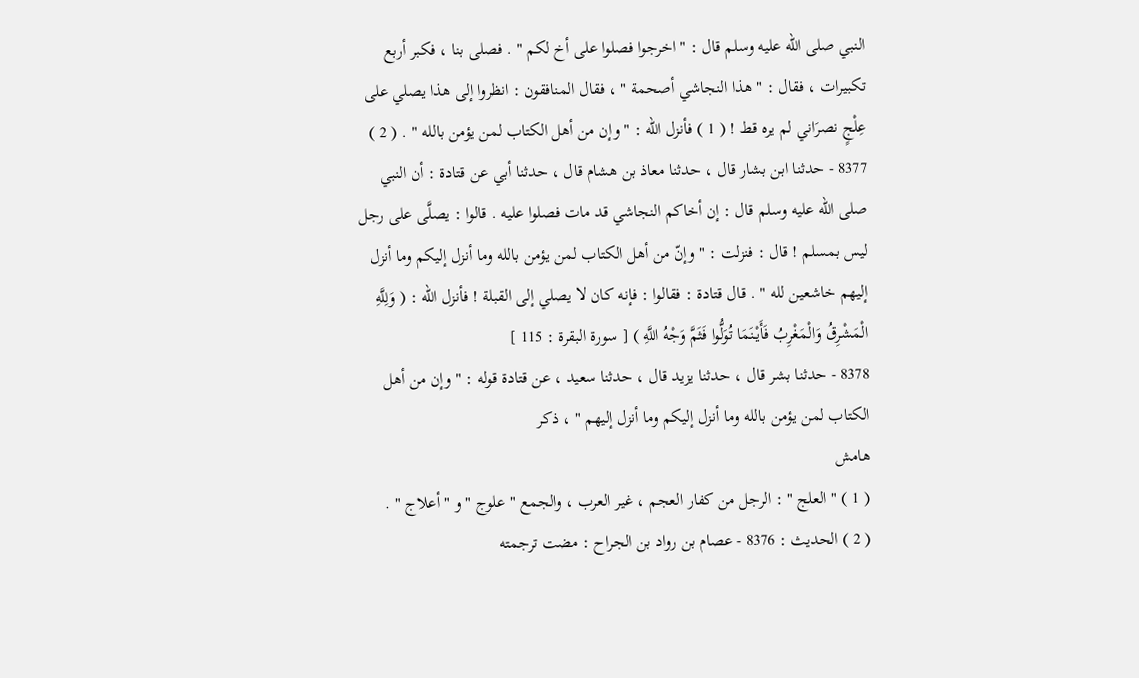النبي صلى الله عليه وسلم قال : " اخرجوا فصلوا على أخ لكم " . فصلى بنا ، فكبر أربع تكبيرات ، فقال : " هذا النجاشي أصحمة " ، فقال المنافقون : انظروا إلى هذا يصلي على عِلْجٍ نصرَاني لم يره قط ! ( 1 ) فأنزل الله : " وإن من أهل الكتاب لمن يؤمن بالله " . ( 2 )
8377 - حدثنا ابن بشار قال ، حدثنا معاذ بن هشام قال ، حدثنا أبي عن قتادة : أن النبي صلى الله عليه وسلم قال : إن أخاكم النجاشي قد مات فصلوا عليه . قالوا : يصلَّى على رجل ليس بمسلم ! قال : فنزلت : " وإنّ من أهل الكتاب لمن يؤمن بالله وما أنزل إليكم وما أنزل إليهم خاشعين لله " . قال قتادة : فقالوا : فإنه كان لا يصلي إلى القبلة ! فأنزل الله : ( وَلِلَّهِ الْمَشْرِقُ وَالْمَغْرِبُ فَأَيْنَمَا تُوَلُّوا فَثَمَّ وَجْهُ اللَّهِ ) [ سورة البقرة : 115 ]
8378 - حدثنا بشر قال ، حدثنا يزيد قال ، حدثنا سعيد ، عن قتادة قوله : " وإن من أهل الكتاب لمن يؤمن بالله وما أنزل إليكم وما أنزل إليهم " ، ذكر
هامش
( 1 ) " العلج " : الرجل من كفار العجم ، غير العرب ، والجمع " علوج " و " أعلاج " .
( 2 ) الحديث : 8376 - عصام بن رواد بن الجراح : مضت ترجمته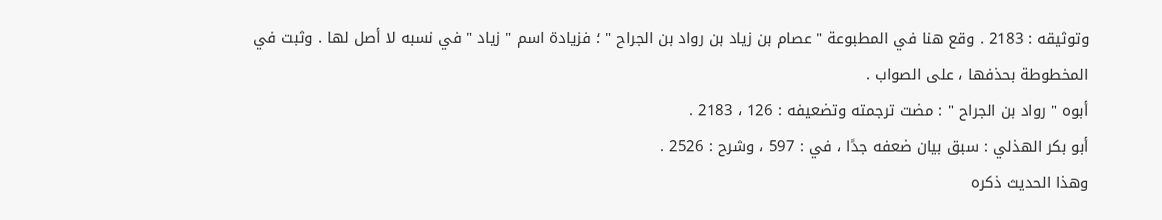وتوثيقه : 2183 . وقع هنا في المطبوعة " عصام بن زياد بن رواد بن الجراح " ؛ فزيادة اسم " زياد " في نسبه لا أصل لها . وثبت في المخطوطة بحذفها ، على الصواب .
أبوه " رواد بن الجراح " : مضت ترجمته وتضعيفه : 126 ، 2183 .
أبو بكر الهذلي : سبق بيان ضعفه جدًا ، في : 597 ، وشرح : 2526 .
وهذا الحديث ذكره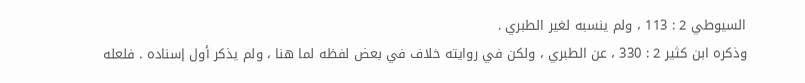السيوطي 2 : 113 ، ولم ينسبه لغير الطبري .
وذكره ابن كثير 2 : 330 ، عن الطبري ، ولكن في روايته خلاف في بعض لفظه لما هنا ، ولم يذكر أول إسناده . فلعله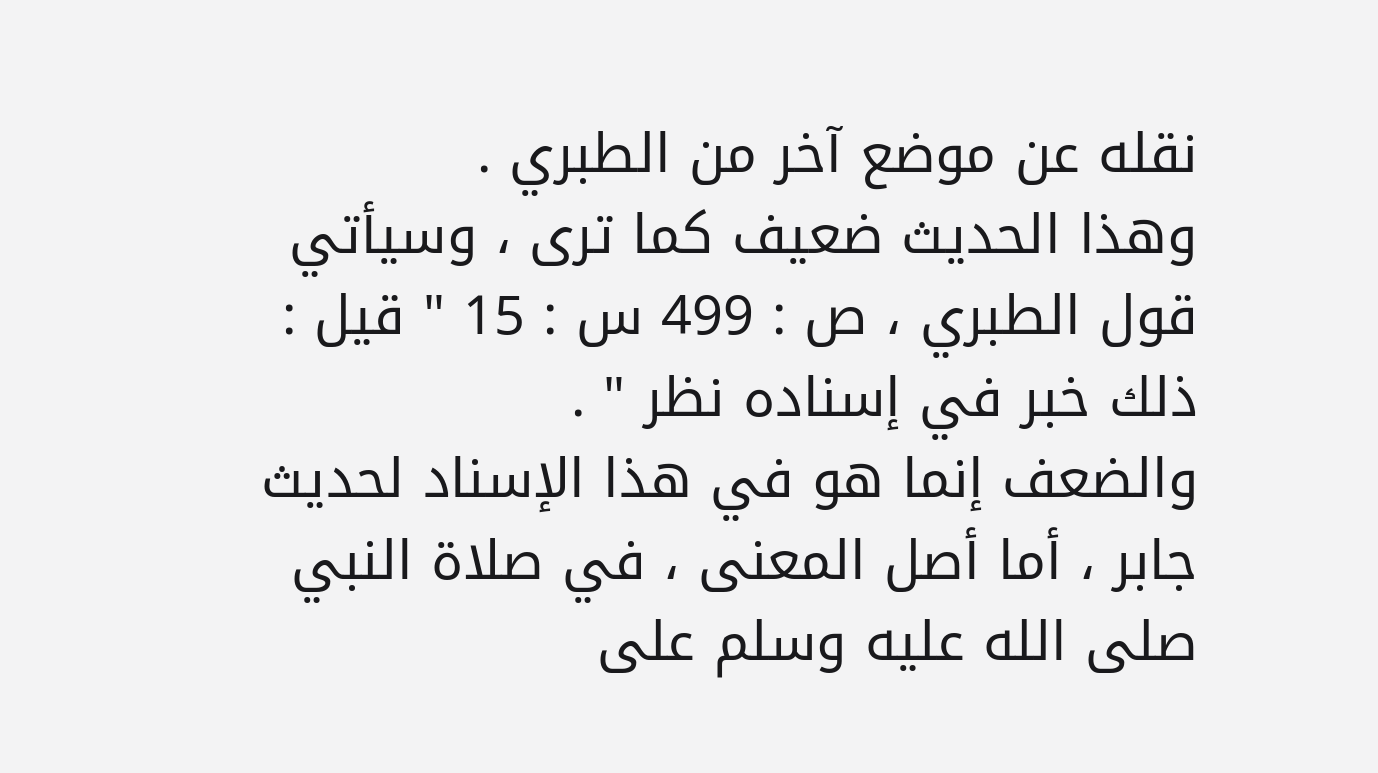نقله عن موضع آخر من الطبري .
وهذا الحديث ضعيف كما ترى ، وسيأتي قول الطبري ، ص : 499 س : 15 " قيل : ذلك خبر في إسناده نظر " .
والضعف إنما هو في هذا الإسناد لحديث جابر ، أما أصل المعنى ، في صلاة النبي صلى الله عليه وسلم على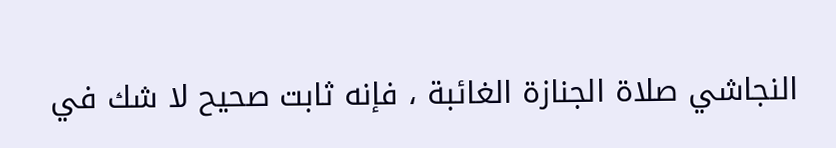النجاشي صلاة الجنازة الغائبة ، فإنه ثابت صحيح لا شك في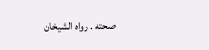صحته . رواه الشيخان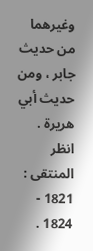وغيرهما من حديث جابر ، ومن حديث أبي هريرة . انظر المنتقى : 1821 - 1824 .